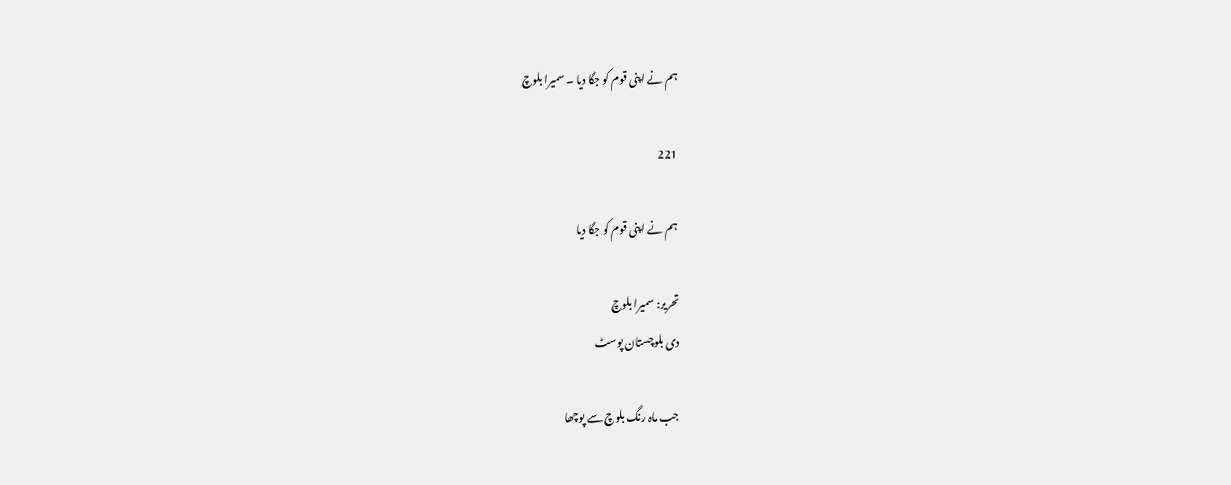ہم نے اپنی قوم کو جگا دیا ۔ سمیرا بلوچ

221

ہم نے اپنی قوم کو جگا دیا

تحریر: سمیرا بلوچ
دی بلوچستان پوسٹ

جب ماہ رنگ بلوچ سے پوچھا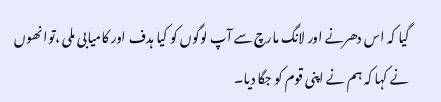گیا کہ اس دھرنے اور لانگ مارچ سے آپ لوگوں کو کیا ہدف اور کامیابی ملی ،توانھوں نے کہا کہ ہم نے اپنی قوم کو جگا دیا۔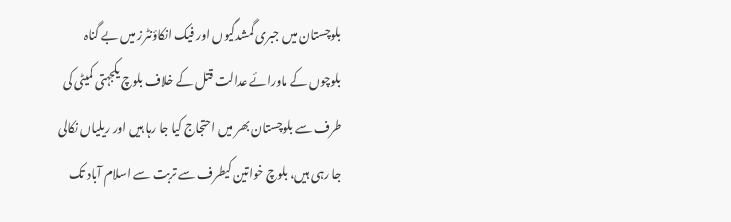بلوچستان میں جبری گمشدگیوں اور فیک انکاؤنٹرز میں بے گناہ بلوچوں کے ماورائے عدالت قتل کے خلاف بلوچ یکجہتی کمیٹی کی طرف سے بلوچستان بھر میں احتجاج کیا جا رہا ہیں اور ریلیاں نکالی جا رہی ہیں، بلوچ خواتین کیطرف سے تربت سے اسلام آباد تک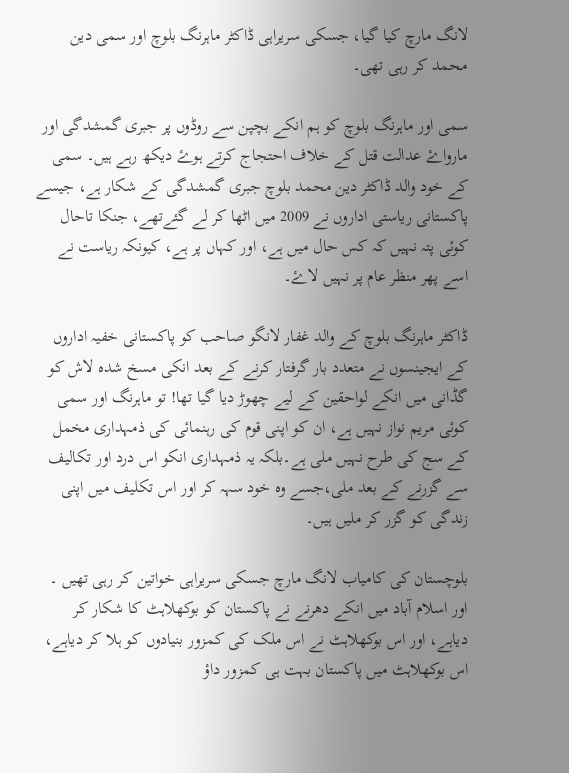لانگ مارچ کیا گیا، جسکی سریراہی ڈاکٹر ماہرنگ بلوچ اور سمی دین محمد کر رہی تھی۔

سمی اور ماہرنگ بلوچ کو ہم انکے بچپن سے روڈوں پر جبری گمشدگی اور مارواۓ عدالت قتل کے خلاف احتجاج کرتے ہوۓ دیکھ رہے ہیں۔ سمی کے خود والد ڈاکٹر دین محمد بلوچ جبری گمشدگی کے شکار ہے، جیسے پاکستانی ریاستی اداروں نے 2009 میں اٹھا کر لے گئےتھے، جنکا تاحال کوئی پتہ نہیں کہ کس حال میں ہے، اور کہاں پر ہے، کیونکہ ریاست نے اسے پھر منظر عام پر نہیں لاۓ۔

ڈاکٹر ماہرنگ بلوچ کے والد غفار لانگو صاحب کو پاکستانی خفیہ اداروں کے ایجینسوں نے متعدد بار گرفتار کرنے کے بعد انکی مسخ شدہ لاش کو گڈانی میں انکے لواحقین کے لیے چھوڑ دیا گیا تھا! تو ماہرنگ اور سمی کوئی مریم نواز نہیں ہے، ان کو اپنی قوم کی رہنمائی کی ذمہداری مخمل کے سج کی طرح نہیں ملی ہے۔بلکہ یہ ذمہداری انکو اس درد اور تکالیف سے گزرنے کے بعد ملی،جسے وہ خود سہہ کر اور اس تکلیف میں اپنی زندگی کو گزر کر ملیں ہیں۔

بلوچستان کی کامیاب لانگ مارچ جسکی سریراہی خواتین کر رہی تھیں ۔ اور اسلام آباد میں انکے دھرنے نے پاکستان کو بوکھلاہٹ کا شکار کر دیاہے، اور اس بوکھلاہٹ نے اس ملک کی کمزور بنیادوں کو ہلا کر دیاہے، اس بوکھلاہٹ میں پاکستان بہت ہی کمزور داؤ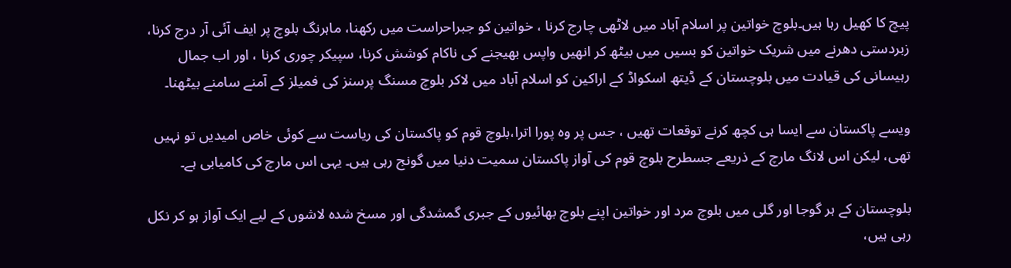پیچ کا کھیل رہا ہیں۔بلوچ خواتین پر اسلام آباد میں لاٹھی چارج کرنا ، خواتین کو جبراحراست میں رکھنا، ماہرنگ بلوچ پر ایف آئی آر درج کرنا، زبردستی دھرنے میں شریک خواتین کو بسیں میں بیٹھ کر انھیں واپس بھیجنے کی ناکام کوشش کرنا، سپیکر چوری کرنا ، اور اب جمال رہیسانی کی قیادت میں بلوچستان کے ڈیتھ اسکواڈ کے اراکین کو اسلام آباد میں لاکر بلوچ مسنگ پرسنز کی فمیلز کے آمنے سامنے بیٹھنا۔

ویسے پاکستان سے ایسا ہی کچھ کرنے توقعات تھیں ، جس پر وہ پورا اترا،بلوچ قوم کو پاکستان کی ریاست سے کوئی خاص امیدیں تو نہیں تھی، لیکن اس لانگ مارچ کے ذریعے جسطرح بلوچ قوم کی آواز پاکستان سمیت دنیا میں گونج رہی ہیں۔ یہی اس مارچ کی کامیابی ہے۔

بلوچستان کے ہر گوجا اور گلی میں بلوچ مرد اور خواتین اپنے بلوچ بھائیوں کے جبری گمشدگی اور مسخ شدہ لاشوں کے لیے ایک آواز ہو کر نکل رہی ہیں،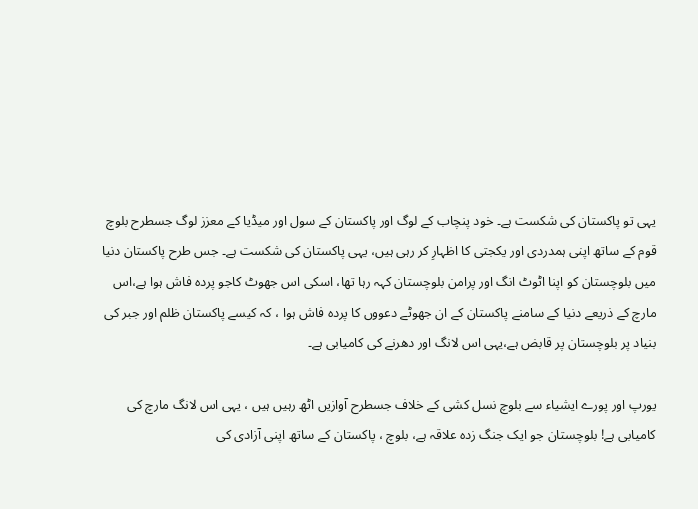یہی تو پاکستان کی شکست ہے۔ خود پنچاب کے لوگ اور پاکستان کے سول اور میڈیا کے معزز لوگ جسطرح بلوچ قوم کے ساتھ اپنی ہمدردی اور یکجتی کا اظہارِ کر رہی ہیں، یہی پاکستان کی شکست ہے۔ جس طرح پاکستان دنیا میں بلوچستان کو اپنا اٹوٹ انگ اور پرامن بلوچستان کہہ رہا تھا، اسکی اس جھوٹ کاجو پردہ فاش ہوا ہے،اس مارچ کے ذریعے دنیا کے سامنے پاکستان کے ان جھوٹے دعووں کا پردہ فاش ہوا ، کہ کیسے پاکستان ظلم اور جبر کی بنیاد پر بلوچستان پر قابض ہے،یہی اس لانگ اور دھرنے کی کامیابی ہے۔

یورپ اور پورے ایشیاء سے بلوچ نسل کشی کے خلاف جسطرح آوازیں اٹھ رہیں ہیں ، یہی اس لانگ مارچ کی کامیابی ہے! بلوچستان جو ایک جنگ زدہ علاقہ ہے، بلوچ ، پاکستان کے ساتھ اپنی آزادی کی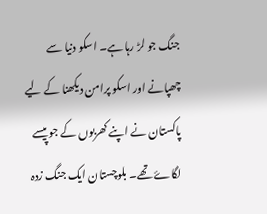جنگ جو لڑ رہا ہے۔ اسکو دنیا سے چھپانے اور اسکو پرامن دیکھنا کے لیے پاکستان نے اپنے کھربوں کے جو پیسے لگاۓ تھے۔ بلوچستان ایک جنگ زدہ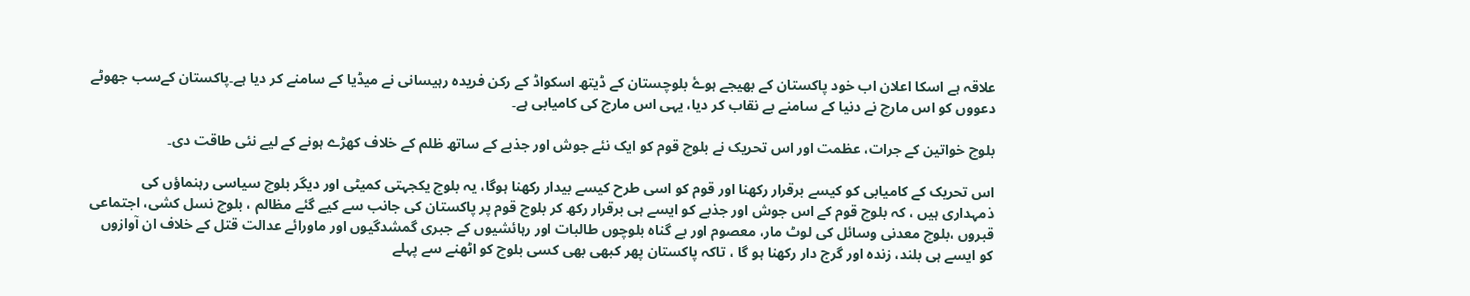علاقہ ہے اسکا اعلان اب خود پاکستان کے بھیجے ہوۓ بلوچستان کے ڈیتھ اسکواڈ کے رکن فریدہ رہیسانی نے میڈیا کے سامنے کر دیا ہے۔پاکستان کےسب جھوٹے دعووں کو اس مارچ نے دنیا کے سامنے بے نقاب کر دیا، یہی اس مارچ کی کامیابی ہے۔

بلوچ خواتین کے جرات، عظمت اور اس تحریک نے بلوچ قوم کو ایک نئے جوش اور جذبے کے ساتھ ظلم کے خلاف کھڑے ہونے کے لیے نئی طاقت دی۔

اس تحریک کے کامیابی کو کیسے برقرار رکھنا اور قوم کو اسی طرح کیسے بیدار رکھنا ہوگا، یہ بلوچ یکجہتی کمیٹی اور دیگر بلوچ سیاسی رہنماؤں کی ذمہداری ہیں ، کہ بلوچ قوم کے اس جوش اور جذبے کو ایسے ہی برقرار رکھ کر بلوچ قوم پر پاکستان کی جانب سے کیے گئے مظالم ، بلوچ نسل کشی، اجتماعی قبروں ،بلوچ معدنی وسائل کی لوٹ مار، معصوم اور بے گناہ بلوچوں طالبات اور رہائشیوں کے جبری گمشدگیوں اور ماورائے عدالت قتل کے خلاف ان آوازوں کو ایسے ہی بلند، زندہ اور گرج دار رکھنا ہو گا ، تاکہ پاکستان پھر کبھی بھی کسی بلوچ کو اٹھنے سے پہلے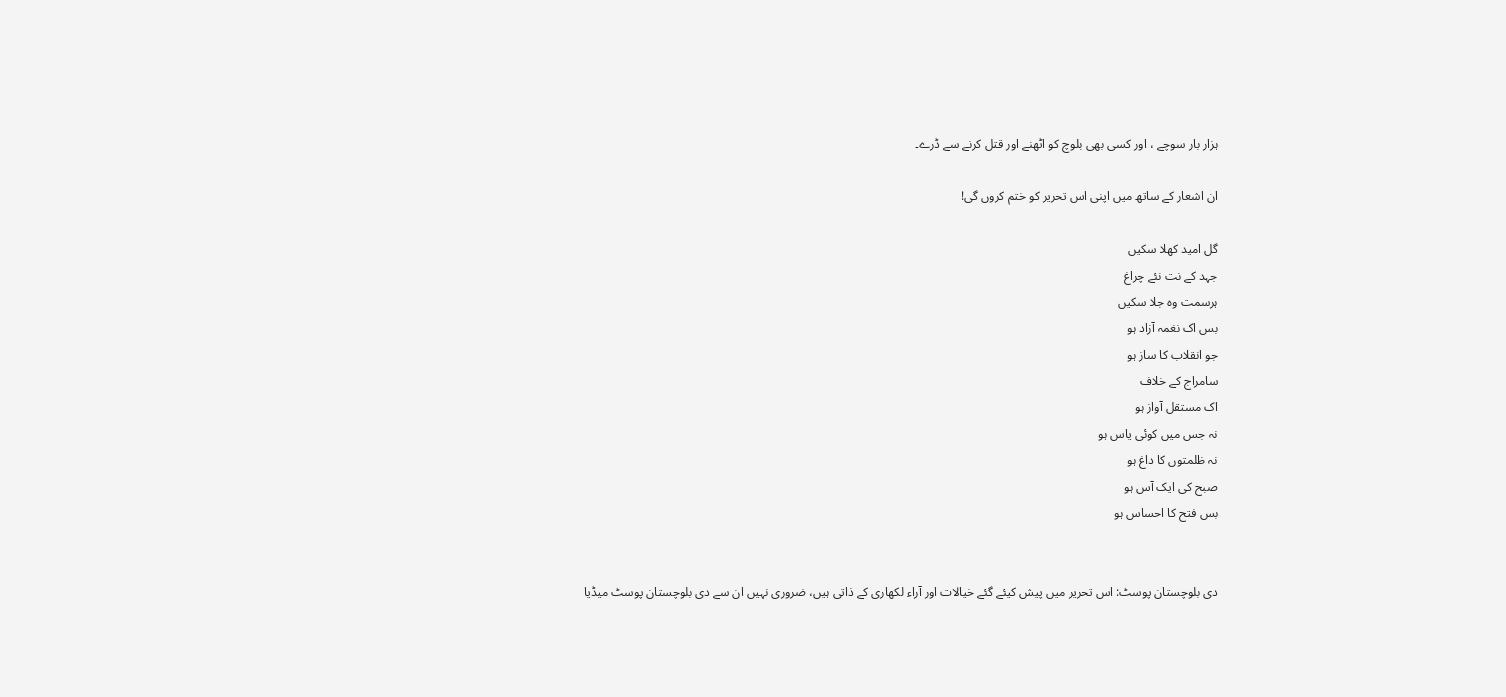ہزار بار سوچے ، اور کسی بھی بلوچ کو اٹھنے اور قتل کرنے سے ڈرے۔

ان اشعار کے ساتھ میں اپنی اس تحریر کو ختم کروں گی!

گل امید کھلا سکیں
جہد کے نت نئے چراغ
ہرسمت وہ جلا سکیں
بس اک نغمہ آزاد ہو
جو انقلاب کا ساز ہو
سامراج کے خلاف
اک مستقل آواز ہو
نہ جس میں کوئی یاس ہو
نہ ظلمتوں کا داغ ہو
صبح کی ایک آس ہو
بس فتح کا احساس ہو


دی بلوچستان پوسٹ: اس تحریر میں پیش کیئے گئے خیالات اور آراء لکھاری کے ذاتی ہیں، ضروری نہیں ان سے دی بلوچستان پوسٹ میڈیا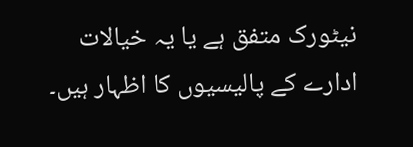نیٹورک متفق ہے یا یہ خیالات ادارے کے پالیسیوں کا اظہار ہیں۔